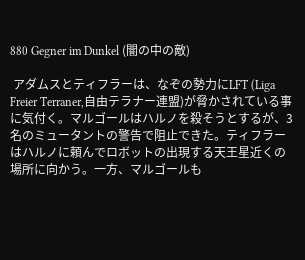880 Gegner im Dunkel (闇の中の敵)

 アダムスとティフラーは、なぞの勢力にLFT (Liga Freier Terraner,自由テラナー連盟)が脅かされている事に気付く。マルゴールはハルノを殺そうとするが、3名のミュータントの警告で阻止できた。ティフラーはハルノに頼んでロボットの出現する天王星近くの場所に向かう。一方、マルゴールも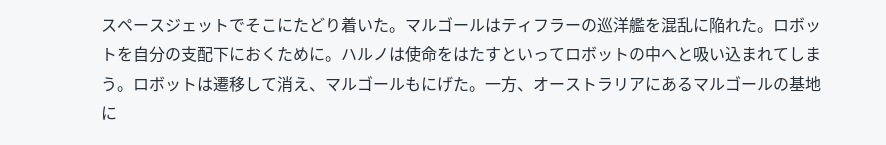スペースジェットでそこにたどり着いた。マルゴールはティフラーの巡洋艦を混乱に陥れた。ロボットを自分の支配下におくために。ハルノは使命をはたすといってロボットの中へと吸い込まれてしまう。ロボットは遷移して消え、マルゴールもにげた。一方、オーストラリアにあるマルゴールの基地に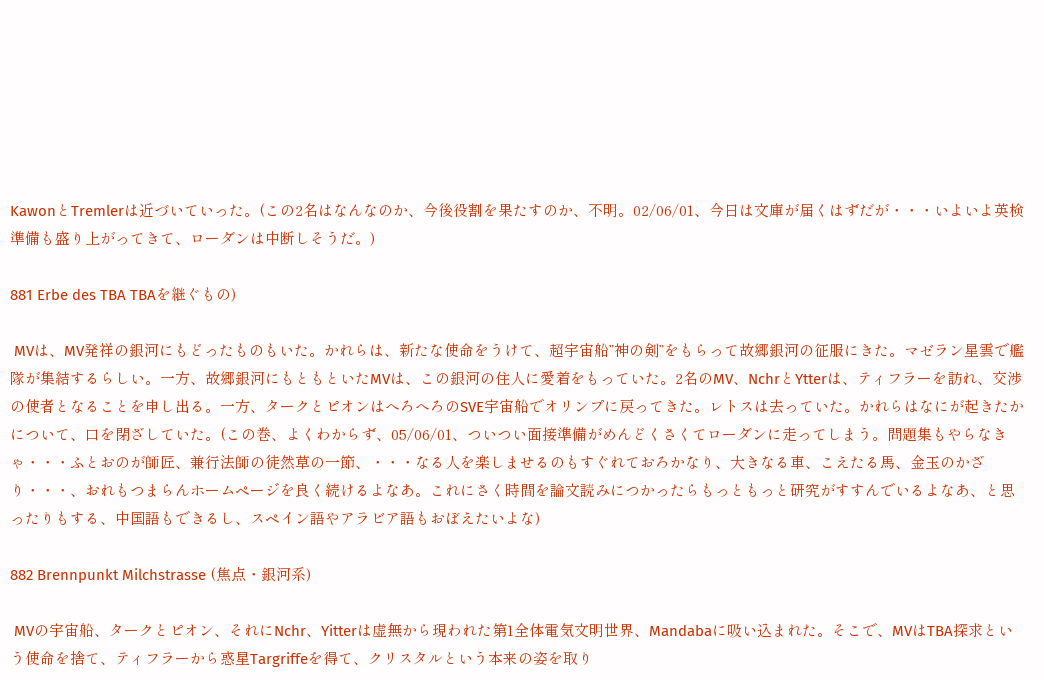KawonとTremlerは近づいていった。(この2名はなんなのか、今後役割を果たすのか、不明。02/06/01、今日は文庫が届くはずだが・・・いよいよ英検準備も盛り上がってきて、ローダンは中断しそうだ。)

881 Erbe des TBA TBAを継ぐもの)

 MVは、MV発祥の銀河にもどったものもいた。かれらは、新たな使命をうけて、超宇宙船”神の剣”をもらって故郷銀河の征服にきた。マゼラン星雲で艦隊が集結するらしい。一方、故郷銀河にもともといたMVは、この銀河の住人に愛着をもっていた。2名のMV、NchrとYtterは、ティフラーを訪れ、交渉の使者となることを申し出る。一方、タークとピオンはへろへろのSVE宇宙船でオリンプに戻ってきた。レトスは去っていた。かれらはなにが起きたかについて、口を閉ざしていた。(この巻、よくわからず、05/06/01、ついつい面接準備がめんどくさくてローダンに走ってしまう。問題集もやらなきゃ・・・ふとおのが師匠、兼行法師の徒然草の一節、・・・なる人を楽しませるのもすぐれておろかなり、大きなる車、こえたる馬、金玉のかざり・・・、おれもつまらんホームページを良く続けるよなあ。これにさく時間を論文読みにつかったらもっともっと研究がすすんでいるよなあ、と思ったりもする、中国語もできるし、スペイン語やアラビア語もおぼえたいよな)

882 Brennpunkt Milchstrasse (焦点・銀河系)

 MVの宇宙船、タークとピオン、それにNchr、Yitterは虚無から現われた第1全体電気文明世界、Mandabaに吸い込まれた。そこで、MVはTBA探求という使命を捨て、ティフラーから惑星Targriffeを得て、クリスタルという本来の姿を取り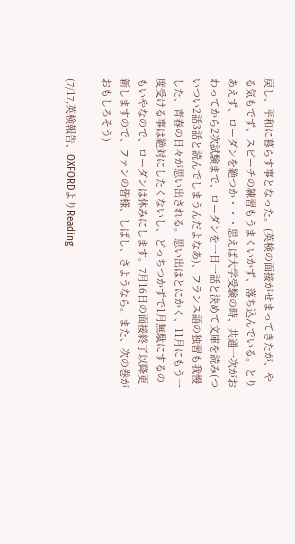戻し、平和に暮らす事となった。(英検の面接がせまってきたが、やる気もでず、スピーチの練習もうまくいかず、落ち込んでいる。とりあえず、ローダンを絶つか・・・思えば大学受験の時、共通一次がおわってから2次試験まで、ローダンを一日一話と決めて文庫を読み(ついつい2話3話と読んでしまうんだよなあ)、フランス語の独習も我慢した、青春の日々が思い出される。思い出はとにかく、11月にもう一度受ける事は絶対にしたくないし、どっちつかずで1月無駄にするのもいやなので、ローダンは休みにします。7月16日の面接終了以降更新しますので、ファンの皆様、しばし、さようなら。また、次の巻がおもしろそう)

(7/17,英検報告、OXFORDよりReading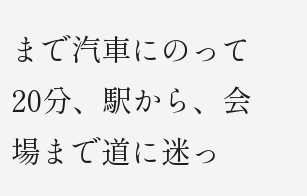まで汽車にのって20分、駅から、会場まで道に迷っ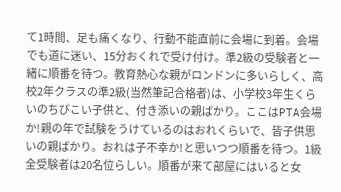て1時間、足も痛くなり、行動不能直前に会場に到着。会場でも道に迷い、15分おくれで受け付け。準2級の受験者と一緒に順番を待つ。教育熱心な親がロンドンに多いらしく、高校2年クラスの準2級(当然筆記合格者)は、小学校3年生くらいのちびこい子供と、付き添いの親ばかり。ここはPTA会場か!親の年で試験をうけているのはおれくらいで、皆子供思いの親ばかり。おれは子不幸か!と思いつつ順番を待つ。1級全受験者は20名位らしい。順番が来て部屋にはいると女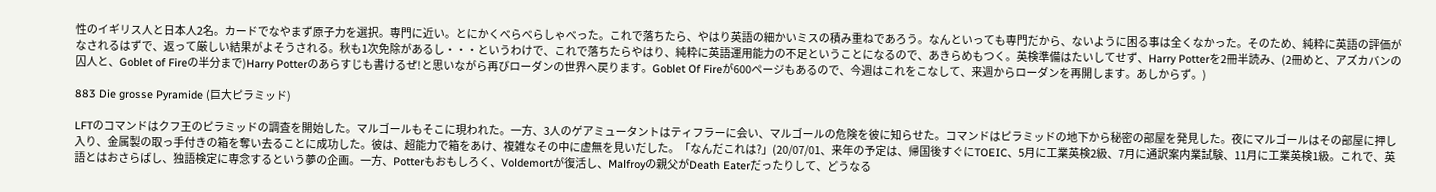性のイギリス人と日本人2名。カードでなやまず原子力を選択。専門に近い。とにかくべらべらしゃべった。これで落ちたら、やはり英語の細かいミスの積み重ねであろう。なんといっても専門だから、ないように困る事は全くなかった。そのため、純粋に英語の評価がなされるはずで、返って厳しい結果がよそうされる。秋も1次免除があるし・・・というわけで、これで落ちたらやはり、純粋に英語運用能力の不足ということになるので、あきらめもつく。英検準備はたいしてせず、Harry Potterを2冊半読み、(2冊めと、アズカバンの囚人と、Goblet of Fireの半分まで)Harry Potterのあらすじも書けるぜ!と思いながら再びローダンの世界へ戻ります。Goblet Of Fireが600ページもあるので、今週はこれをこなして、来週からローダンを再開します。あしからず。)

883 Die grosse Pyramide (巨大ピラミッド)

LFTのコマンドはクフ王のピラミッドの調査を開始した。マルゴールもそこに現われた。一方、3人のゲアミュータントはティフラーに会い、マルゴールの危険を彼に知らせた。コマンドはピラミッドの地下から秘密の部屋を発見した。夜にマルゴールはその部屋に押し入り、金属製の取っ手付きの箱を奪い去ることに成功した。彼は、超能力で箱をあけ、複雑なその中に虚無を見いだした。「なんだこれは?」(20/07/01、来年の予定は、帰国後すぐにTOEIC、5月に工業英検2級、7月に通訳案内業試験、11月に工業英検1級。これで、英語とはおさらばし、独語検定に専念するという夢の企画。一方、Potterもおもしろく、Voldemortが復活し、Malfroyの親父がDeath Eaterだったりして、どうなる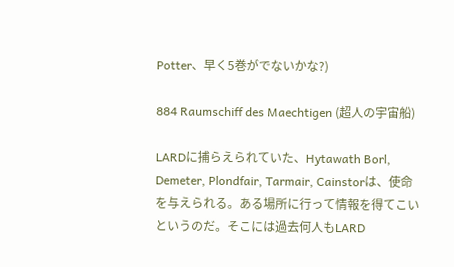Potter、早く5巻がでないかな?)

884 Raumschiff des Maechtigen (超人の宇宙船)

LARDに捕らえられていた、Hytawath Borl, Demeter, Plondfair, Tarmair, Cainstorは、使命を与えられる。ある場所に行って情報を得てこいというのだ。そこには過去何人もLARD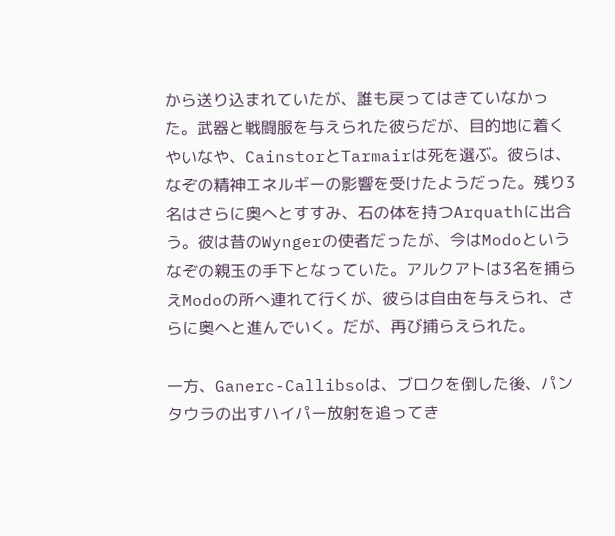から送り込まれていたが、誰も戻ってはきていなかった。武器と戦闘服を与えられた彼らだが、目的地に着くやいなや、CainstorとTarmairは死を選ぶ。彼らは、なぞの精神エネルギーの影響を受けたようだった。残り3名はさらに奥へとすすみ、石の体を持つArquathに出合う。彼は昔のWyngerの使者だったが、今はModoというなぞの親玉の手下となっていた。アルクアトは3名を捕らえModoの所へ連れて行くが、彼らは自由を与えられ、さらに奥へと進んでいく。だが、再び捕らえられた。

一方、Ganerc-Callibsoは、ブロクを倒した後、パンタウラの出すハイパー放射を追ってき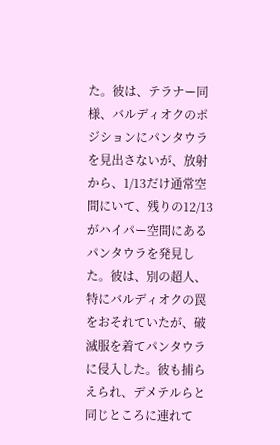た。彼は、テラナー同様、バルディオクのポジションにパンタウラを見出さないが、放射から、1/13だけ通常空間にいて、残りの12/13がハイパー空間にあるパンタウラを発見した。彼は、別の超人、特にバルディオクの罠をおそれていたが、破滅服を着てパンタウラに侵入した。彼も捕らえられ、デメテルらと同じところに連れて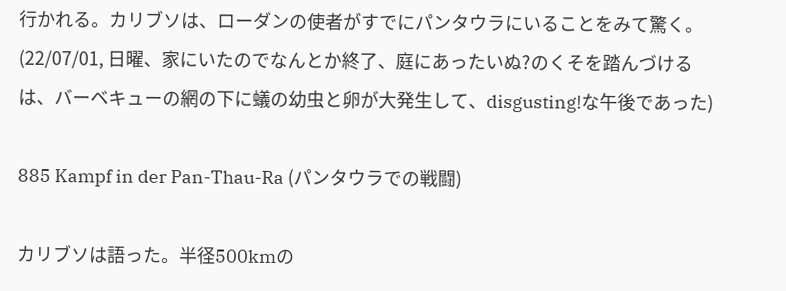行かれる。カリブソは、ローダンの使者がすでにパンタウラにいることをみて驚く。(22/07/01, 日曜、家にいたのでなんとか終了、庭にあったいぬ?のくそを踏んづけるは、バーベキューの網の下に蟻の幼虫と卵が大発生して、disgusting!な午後であった)

885 Kampf in der Pan-Thau-Ra (パンタウラでの戦闘)

カリブソは語った。半径500kmの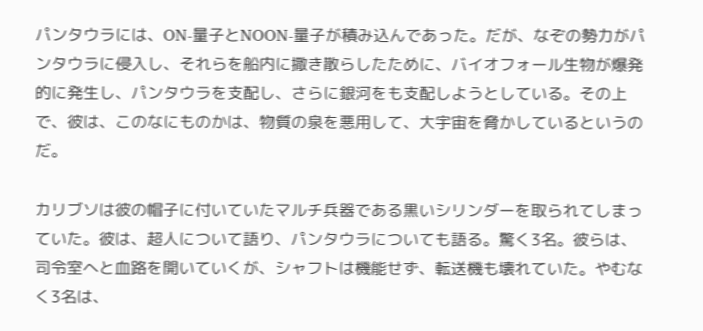パンタウラには、ON-量子とNOON-量子が積み込んであった。だが、なぞの勢力がパンタウラに侵入し、それらを船内に撒き散らしたために、バイオフォール生物が爆発的に発生し、パンタウラを支配し、さらに銀河をも支配しようとしている。その上で、彼は、このなにものかは、物質の泉を悪用して、大宇宙を脅かしているというのだ。

カリブソは彼の帽子に付いていたマルチ兵器である黒いシリンダーを取られてしまっていた。彼は、超人について語り、パンタウラについても語る。驚く3名。彼らは、司令室へと血路を開いていくが、シャフトは機能せず、転送機も壊れていた。やむなく3名は、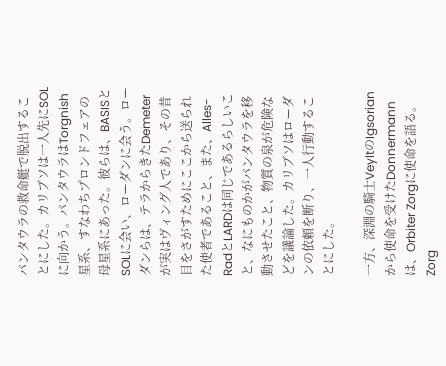パンタウラの救命艇で脱出することにした。カリブソは一人先にSOLに向かう。パンタウラはTorgnish星系、すなわちプロンドフェアの母星系にあった。彼らは、BASISとSOLに会い、ローダンに会う。ローダンらは、テラからきたDemeterが実はヴィング人であり、その昔目をさがすためにここから送られた使者であること、また、Alles-RadとLARDは同じであるらしいこと、なにものかがパンタウラを移動させたこと、物質の泉が危険などを議論した。カリブソはローダンの依頼を断り、一人行動することにした。

一方、深淵の騎士VeyltのIgsorianから使命を受けたDonnermannは、Orbiter Zorgに使命を語る。Zorg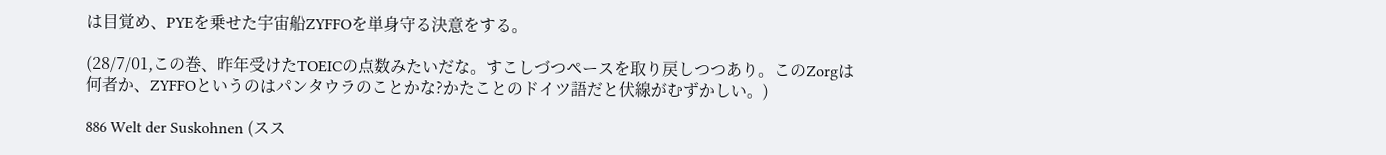は目覚め、PYEを乗せた宇宙船ZYFFOを単身守る決意をする。

(28/7/01,この巻、昨年受けたTOEICの点数みたいだな。すこしづつペースを取り戻しつつあり。このZorgは何者か、ZYFFOというのはパンタウラのことかな?かたことのドイツ語だと伏線がむずかしい。)

886 Welt der Suskohnen (スス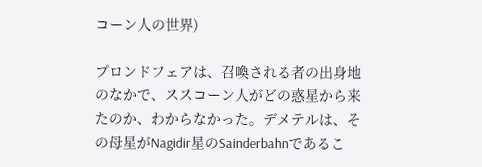コーン人の世界)

プロンドフェアは、召喚される者の出身地のなかで、ススコーン人がどの惑星から来たのか、わからなかった。デメテルは、その母星がNagidir星のSainderbahnであるこ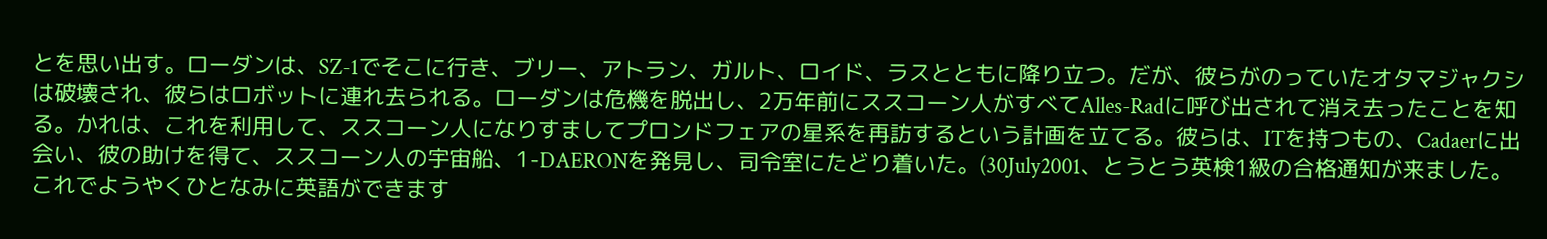とを思い出す。ローダンは、SZ-1でそこに行き、ブリー、アトラン、ガルト、ロイド、ラスとともに降り立つ。だが、彼らがのっていたオタマジャクシは破壊され、彼らはロボットに連れ去られる。ローダンは危機を脱出し、2万年前にススコーン人がすべてAlles-Radに呼び出されて消え去ったことを知る。かれは、これを利用して、ススコーン人になりすましてプロンドフェアの星系を再訪するという計画を立てる。彼らは、ITを持つもの、Cadaerに出会い、彼の助けを得て、ススコーン人の宇宙船、1-DAERONを発見し、司令室にたどり着いた。(30July2001、とうとう英検1級の合格通知が来ました。これでようやくひとなみに英語ができます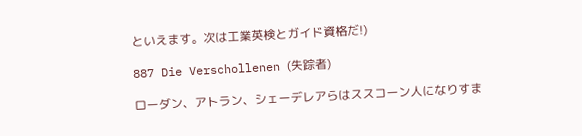といえます。次は工業英検とガイド資格だ!)

887 Die Verschollenen (失踪者)

ローダン、アトラン、シェーデレアらはススコーン人になりすま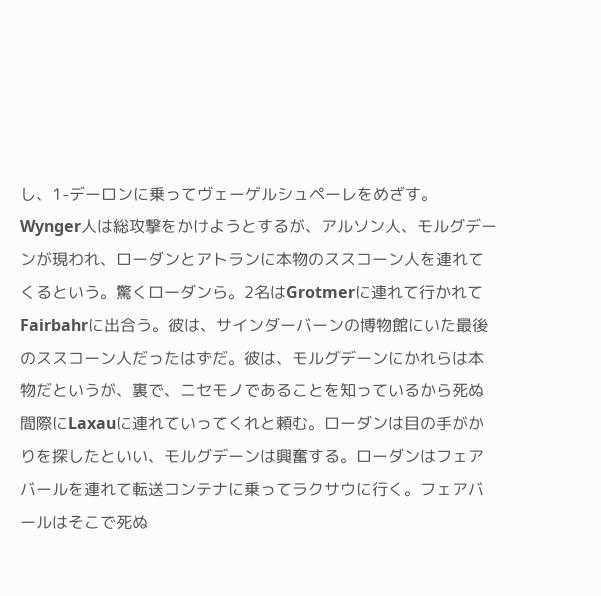し、1-デーロンに乗ってヴェーゲルシュペーレをめざす。Wynger人は総攻撃をかけようとするが、アルソン人、モルグデーンが現われ、ローダンとアトランに本物のススコーン人を連れてくるという。驚くローダンら。2名はGrotmerに連れて行かれてFairbahrに出合う。彼は、サインダーバーンの博物館にいた最後のススコーン人だったはずだ。彼は、モルグデーンにかれらは本物だというが、裏で、ニセモノであることを知っているから死ぬ間際にLaxauに連れていってくれと頼む。ローダンは目の手がかりを探したといい、モルグデーンは興奮する。ローダンはフェアバールを連れて転送コンテナに乗ってラクサウに行く。フェアバールはそこで死ぬ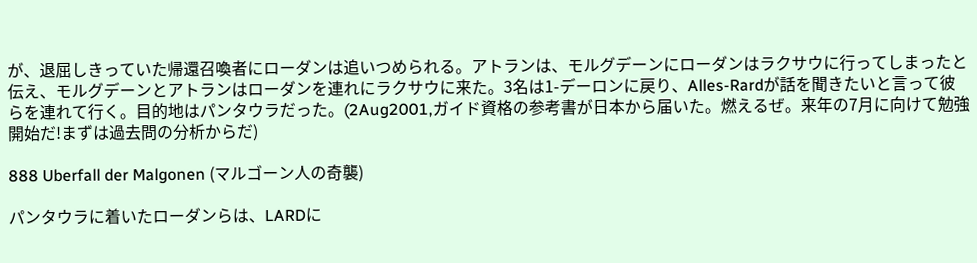が、退屈しきっていた帰還召喚者にローダンは追いつめられる。アトランは、モルグデーンにローダンはラクサウに行ってしまったと伝え、モルグデーンとアトランはローダンを連れにラクサウに来た。3名は1-デーロンに戻り、Alles-Rardが話を聞きたいと言って彼らを連れて行く。目的地はパンタウラだった。(2Aug2001,ガイド資格の参考書が日本から届いた。燃えるぜ。来年の7月に向けて勉強開始だ!まずは過去問の分析からだ)

888 Uberfall der Malgonen (マルゴーン人の奇襲)

パンタウラに着いたローダンらは、LARDに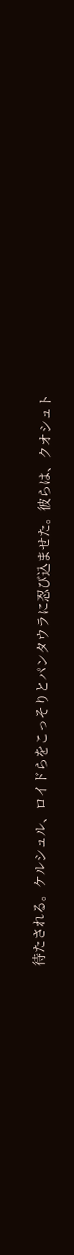待たされる。ケルシュル、ロイドらをこっそりとパンタウラに忍び込ませた。彼らは、クオシュト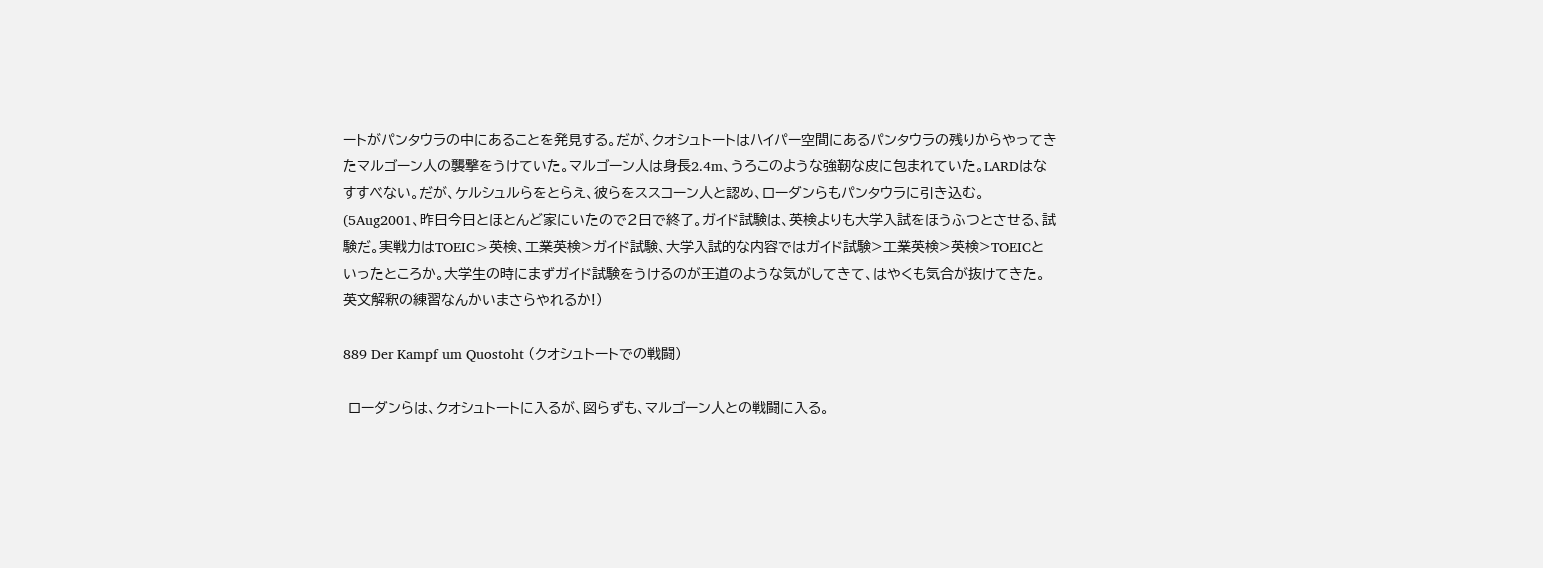ートがパンタウラの中にあることを発見する。だが、クオシュトートはハイパー空間にあるパンタウラの残りからやってきたマルゴーン人の襲撃をうけていた。マルゴーン人は身長2.4m、うろこのような強靭な皮に包まれていた。LARDはなすすべない。だが、ケルシュルらをとらえ、彼らをススコーン人と認め、ローダンらもパンタウラに引き込む。(5Aug2001、昨日今日とほとんど家にいたので2日で終了。ガイド試験は、英検よりも大学入試をほうふつとさせる、試験だ。実戦力はTOEIC>英検、工業英検>ガイド試験、大学入試的な内容ではガイド試験>工業英検>英検>TOEICといったところか。大学生の時にまずガイド試験をうけるのが王道のような気がしてきて、はやくも気合が抜けてきた。英文解釈の練習なんかいまさらやれるか!)

889 Der Kampf um Quostoht (クオシュトートでの戦闘)

 ローダンらは、クオシュトートに入るが、図らずも、マルゴーン人との戦闘に入る。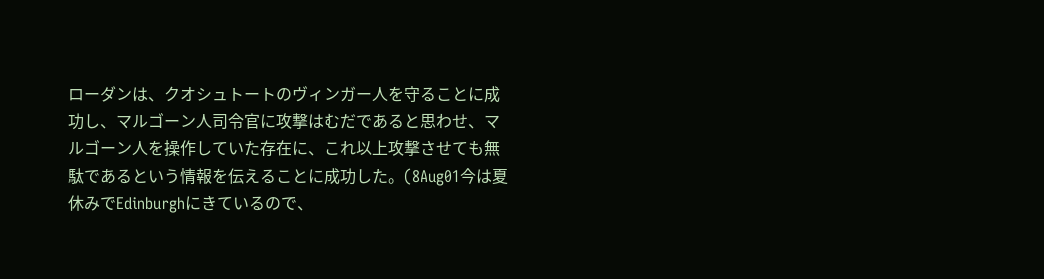ローダンは、クオシュトートのヴィンガー人を守ることに成功し、マルゴーン人司令官に攻撃はむだであると思わせ、マルゴーン人を操作していた存在に、これ以上攻撃させても無駄であるという情報を伝えることに成功した。(8Aug01今は夏休みでEdinburghにきているので、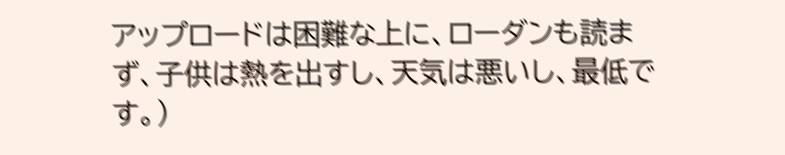アップロードは困難な上に、ローダンも読まず、子供は熱を出すし、天気は悪いし、最低です。)